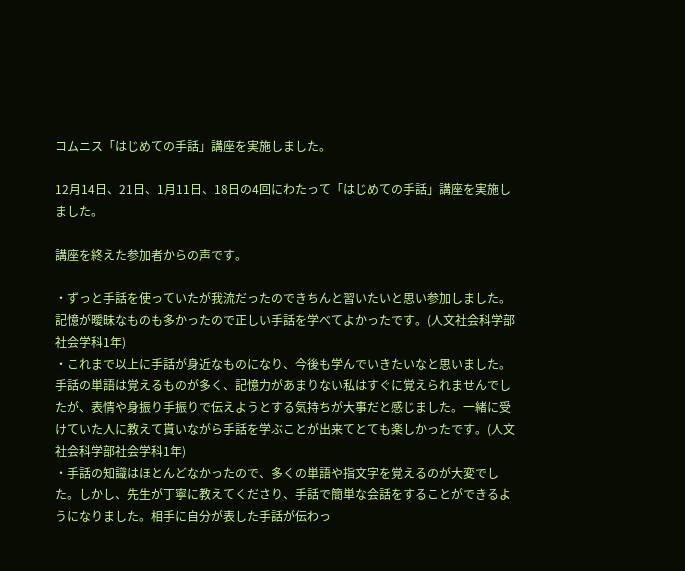コムニス「はじめての手話」講座を実施しました。

12月14日、21日、1月11日、18日の4回にわたって「はじめての手話」講座を実施しました。

講座を終えた参加者からの声です。

・ずっと手話を使っていたが我流だったのできちんと習いたいと思い参加しました。記憶が曖昧なものも多かったので正しい手話を学べてよかったです。(人文社会科学部社会学科1年)
・これまで以上に手話が身近なものになり、今後も学んでいきたいなと思いました。手話の単語は覚えるものが多く、記憶力があまりない私はすぐに覚えられませんでしたが、表情や身振り手振りで伝えようとする気持ちが大事だと感じました。一緒に受けていた人に教えて貰いながら手話を学ぶことが出来てとても楽しかったです。(人文社会科学部社会学科1年)
・手話の知識はほとんどなかったので、多くの単語や指文字を覚えるのが大変でした。しかし、先生が丁寧に教えてくださり、手話で簡単な会話をすることができるようになりました。相手に自分が表した手話が伝わっ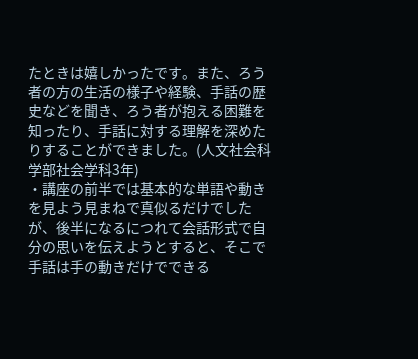たときは嬉しかったです。また、ろう者の方の生活の様子や経験、手話の歴史などを聞き、ろう者が抱える困難を知ったり、手話に対する理解を深めたりすることができました。(人文社会科学部社会学科3年)
・講座の前半では基本的な単語や動きを見よう見まねで真似るだけでしたが、後半になるにつれて会話形式で自分の思いを伝えようとすると、そこで手話は手の動きだけでできる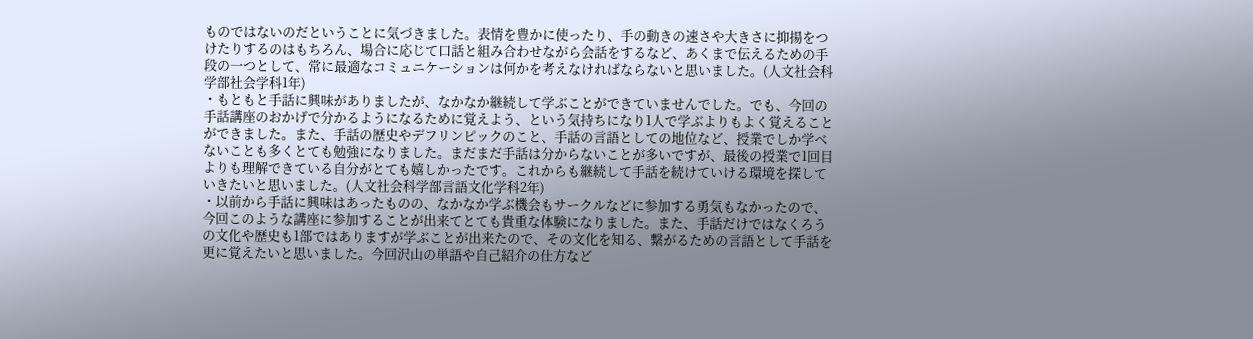ものではないのだということに気づきました。表情を豊かに使ったり、手の動きの速さや大きさに抑揚をつけたりするのはもちろん、場合に応じて口話と組み合わせながら会話をするなど、あくまで伝えるための手段の一つとして、常に最適なコミュニケーションは何かを考えなければならないと思いました。(人文社会科学部社会学科1年)
・もともと手話に興味がありましたが、なかなか継続して学ぶことができていませんでした。でも、今回の手話講座のおかげで分かるようになるために覚えよう、という気持ちになり1人で学ぶよりもよく覚えることができました。また、手話の歴史やデフリンピックのこと、手話の言語としての地位など、授業でしか学べないことも多くとても勉強になりました。まだまだ手話は分からないことが多いですが、最後の授業で1回目よりも理解できている自分がとても嬉しかったです。これからも継続して手話を続けていける環境を探していきたいと思いました。(人文社会科学部言語文化学科2年)
・以前から手話に興味はあったものの、なかなか学ぶ機会もサークルなどに参加する勇気もなかったので、今回このような講座に参加することが出来てとても貴重な体験になりました。また、手話だけではなくろうの文化や歴史も1部ではありますが学ぶことが出来たので、その文化を知る、繋がるための言語として手話を更に覚えたいと思いました。今回沢山の単語や自己紹介の仕方など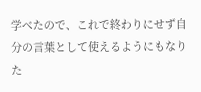学べたので、これで終わりにせず自分の言葉として使えるようにもなりた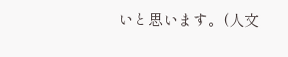いと思います。(人文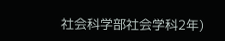社会科学部社会学科2年)